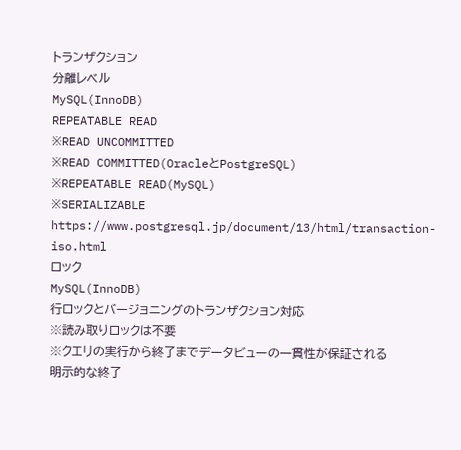トランザクション
分離レベル
MySQL(InnoDB)
REPEATABLE READ
※READ UNCOMMITTED
※READ COMMITTED(OracleとPostgreSQL)
※REPEATABLE READ(MySQL)
※SERIALIZABLE
https://www.postgresql.jp/document/13/html/transaction-iso.html
ロック
MySQL(InnoDB)
行ロックとバージョニングのトランザクション対応
※読み取りロックは不要
※クエリの実行から終了までデータビューの一貫性が保証される
明示的な終了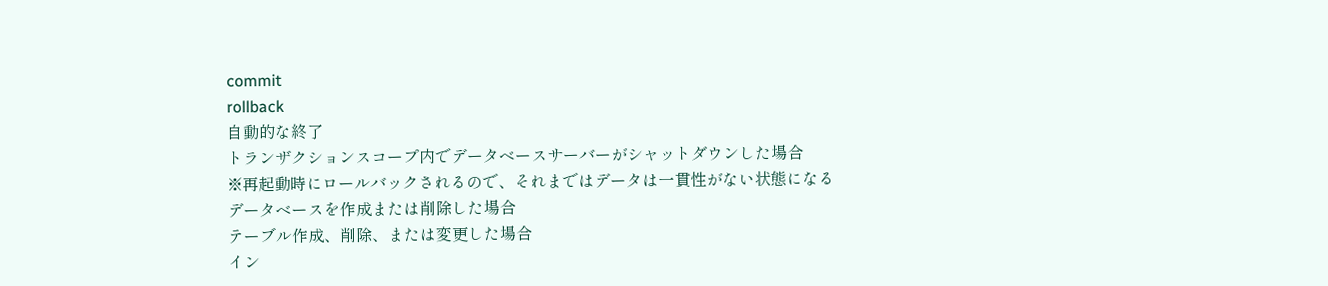commit
rollback
自動的な終了
トランザクションスコープ内でデータベースサーバーがシャットダウンした場合
※再起動時にロールバックされるので、それまではデータは一貫性がない状態になる
データベースを作成または削除した場合
テーブル作成、削除、または変更した場合
イン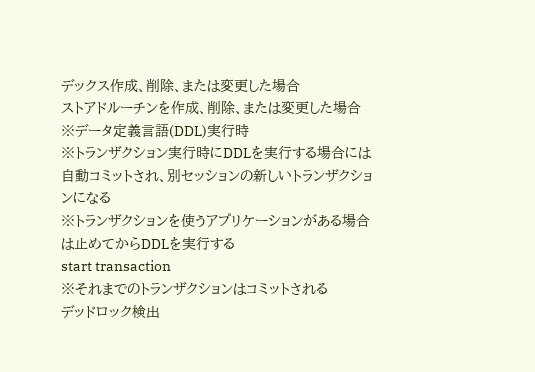デックス作成、削除、または変更した場合
ストアドルーチンを作成、削除、または変更した場合
※データ定義言語(DDL)実行時
※トランザクション実行時にDDLを実行する場合には自動コミットされ、別セッションの新しいトランザクションになる
※トランザクションを使うアプリケーションがある場合は止めてからDDLを実行する
start transaction
※それまでのトランザクションはコミットされる
デッドロック検出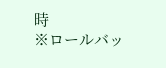時
※ロールバッ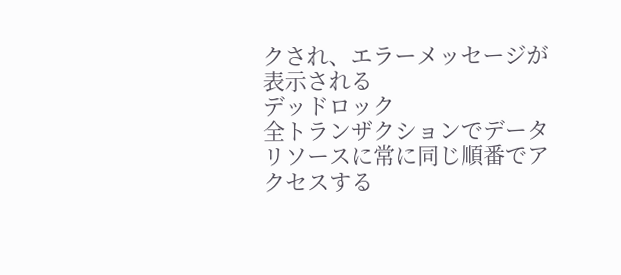クされ、エラーメッセージが表示される
デッドロック
全トランザクションでデータリソースに常に同じ順番でアクセスする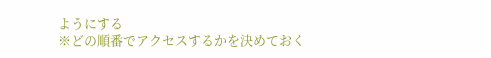ようにする
※どの順番でアクセスするかを決めておく